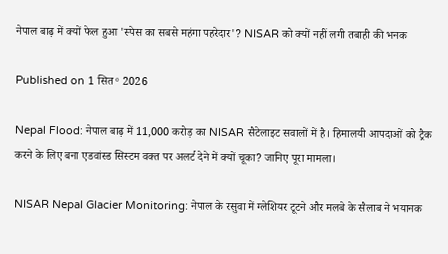नेपाल बाढ़ में क्यों फेल हुआ 'स्पेस का सबसे महंगा पहरेदार'? NISAR को क्यों नहीं लगी तबाही की भनक

Published on 1 सित॰ 2026

Nepal Flood: नेपाल बाढ़ में 11,000 करोड़ का NISAR सैटेलाइट सवालों में है। हिमालयी आपदाओं को ट्रैक करने के लिए बना एडवांस्ड सिस्टम वक्त पर अलर्ट देने में क्यों चूका? जानिए पूरा मामला।

NISAR Nepal Glacier Monitoring: नेपाल के रसुवा में ग्लेशियर टूटने और मलबे के सैलाब ने भयानक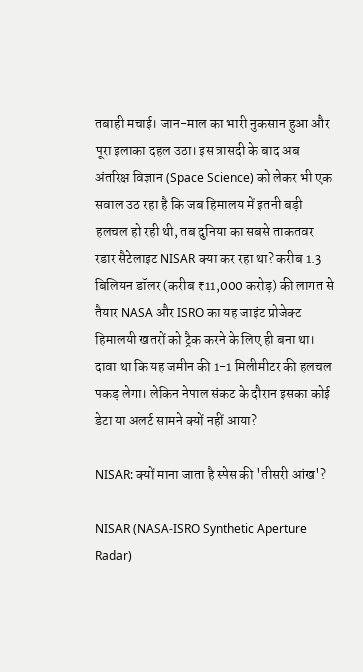तबाही मचाई। जान-माल का भारी नुकसान हुआ और पूरा इलाका दहल उठा। इस त्रासदी के बाद अब अंतरिक्ष विज्ञान (Space Science) को लेकर भी एक सवाल उठ रहा है कि जब हिमालय में इतनी बड़ी हलचल हो रही थी, तब दुनिया का सबसे ताकतवर रडार सैटेलाइट NISAR क्या कर रहा था? करीब 1.3 बिलियन डॉलर (करीब ₹11,000 करोड़) की लागत से तैयार NASA और ISRO का यह जाइंट प्रोजेक्ट हिमालयी खतरों को ट्रैक करने के लिए ही बना था। दावा था कि यह जमीन की 1-1 मिलीमीटर की हलचल पकड़ लेगा। लेकिन नेपाल संकट के दौरान इसका कोई डेटा या अलर्ट सामने क्यों नहीं आया?

NISAR: क्यों माना जाता है स्पेस की 'तीसरी आंख'?

NISAR (NASA-ISRO Synthetic Aperture Radar)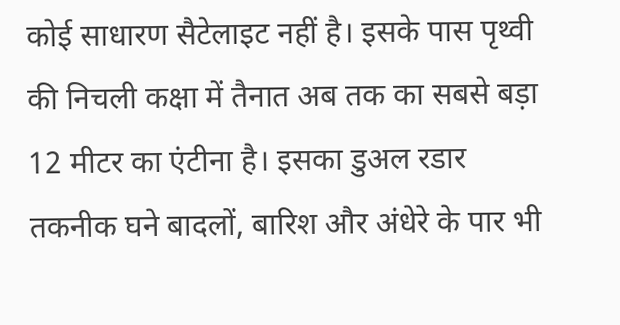कोई साधारण सैटेलाइट नहीं है। इसके पास पृथ्वी की निचली कक्षा में तैनात अब तक का सबसे बड़ा 12 मीटर का एंटीना है। इसका डुअल रडार तकनीक घने बादलों, बारिश और अंधेरे के पार भी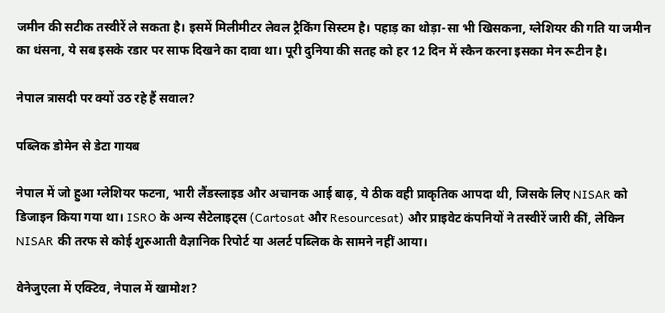जमीन की सटीक तस्वीरें ले सकता है। इसमें मिलीमीटर लेवल ट्रैकिंग सिस्टम है। पहाड़ का थोड़ा-सा भी खिसकना, ग्लेशियर की गति या जमीन का धंसना, ये सब इसके रडार पर साफ दिखने का दावा था। पूरी दुनिया की सतह को हर 12 दिन में स्कैन करना इसका मेन रूटीन है।

नेपाल त्रासदी पर क्यों उठ रहे हैं सवाल?

पब्लिक डोमेन से डेटा गायब

नेपाल में जो हुआ ग्लेशियर फटना, भारी लैंडस्लाइड और अचानक आई बाढ़, ये ठीक वही प्राकृतिक आपदा थी, जिसके लिए NISAR को डिजाइन किया गया था। ISRO के अन्य सैटेलाइट्स (Cartosat और Resourcesat) और प्राइवेट कंपनियों ने तस्वीरें जारी कीं, लेकिन NISAR की तरफ से कोई शुरुआती वैज्ञानिक रिपोर्ट या अलर्ट पब्लिक के सामने नहीं आया।

वेनेजुएला में एक्टिव, नेपाल में खामोश?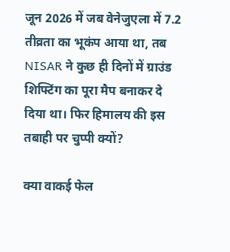जून 2026 में जब वेनेजुएला में 7.2 तीव्रता का भूकंप आया था, तब NISAR ने कुछ ही दिनों में ग्राउंड शिफ्टिंग का पूरा मैप बनाकर दे दिया था। फिर हिमालय की इस तबाही पर चुप्पी क्यों?

क्या वाकई फेल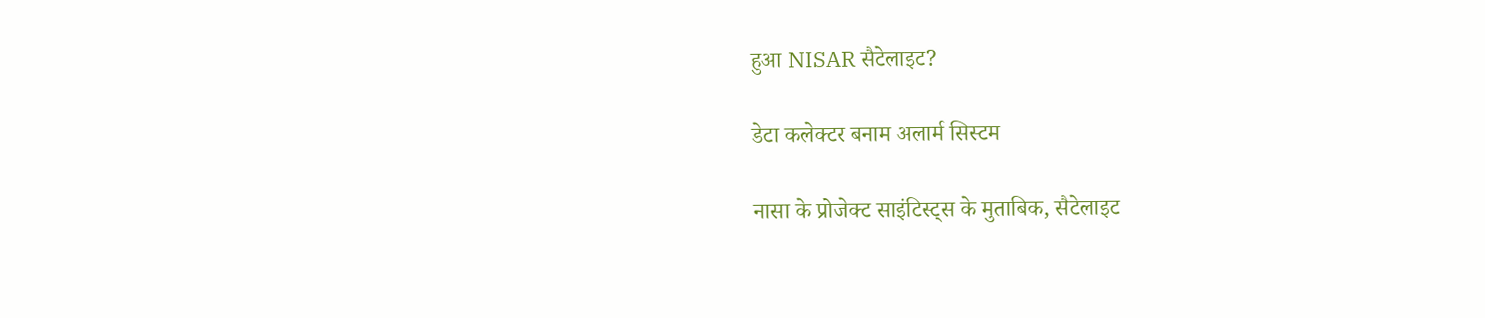हुआ NISAR सैटेलाइट?

डेटा कलेक्टर बनाम अलार्म सिस्टम

नासा के प्रोजेक्ट साइंटिस्ट्स के मुताबिक, सैटेलाइट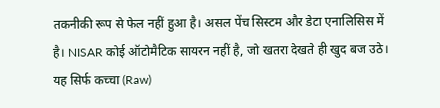तकनीकी रूप से फेल नहीं हुआ है। असल पेंच सिस्टम और डेटा एनालिसिस में है। NISAR कोई ऑटोमैटिक सायरन नहीं है, जो खतरा देखते ही खुद बज उठे। यह सिर्फ कच्चा (Raw)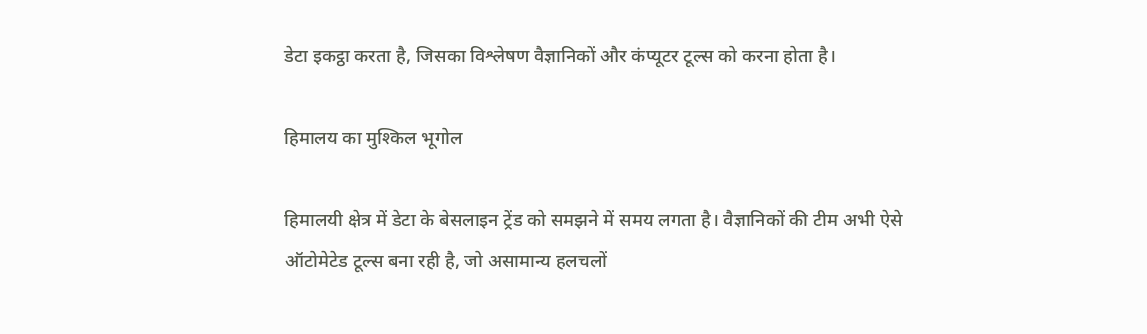डेटा इकट्ठा करता है, जिसका विश्लेषण वैज्ञानिकों और कंप्यूटर टूल्स को करना होता है।

हिमालय का मुश्किल भूगोल

हिमालयी क्षेत्र में डेटा के बेसलाइन ट्रेंड को समझने में समय लगता है। वैज्ञानिकों की टीम अभी ऐसे ऑटोमेटेड टूल्स बना रही है, जो असामान्य हलचलों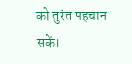को तुरंत पहचान सकें।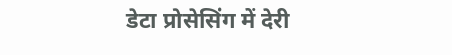डेटा प्रोसेसिंग में देरी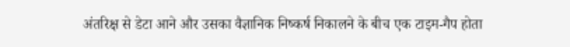अंतरिक्ष से डेटा आने और उसका वैज्ञानिक निष्कर्ष निकालने के बीच एक टाइम-गैप होता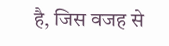है, जिस वजह से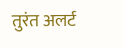तुरंत अलर्ट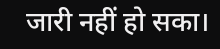जारी नहीं हो सका।